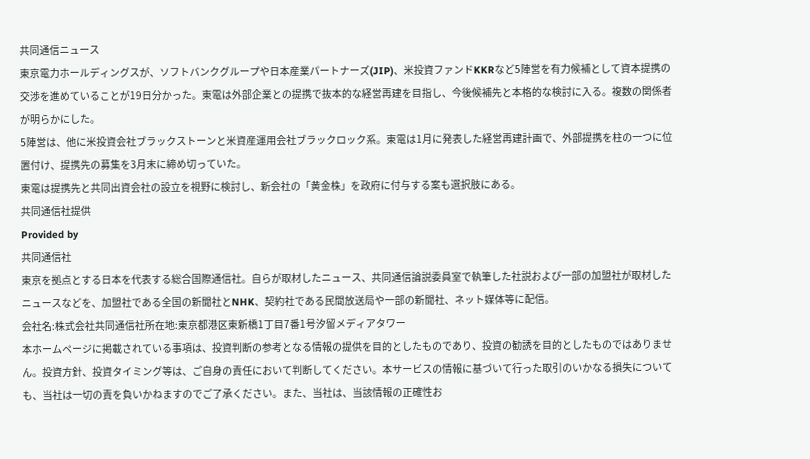共同通信ニュース
東京電力ホールディングスが、ソフトバンクグループや日本産業パートナーズ(JIP)、米投資ファンドKKRなど5陣営を有力候補として資本提携の交渉を進めていることが19日分かった。東電は外部企業との提携で抜本的な経営再建を目指し、今後候補先と本格的な検討に入る。複数の関係者が明らかにした。
5陣営は、他に米投資会社ブラックストーンと米資産運用会社ブラックロック系。東電は1月に発表した経営再建計画で、外部提携を柱の一つに位置付け、提携先の募集を3月末に締め切っていた。
東電は提携先と共同出資会社の設立を視野に検討し、新会社の「黄金株」を政府に付与する案も選択肢にある。
共同通信社提供
Provided by
共同通信社
東京を拠点とする日本を代表する総合国際通信社。自らが取材したニュース、共同通信論説委員室で執筆した社説および一部の加盟社が取材したニュースなどを、加盟社である全国の新聞社とNHK、契約社である民間放送局や一部の新聞社、ネット媒体等に配信。
会社名:株式会社共同通信社所在地:東京都港区東新橋1丁目7番1号汐留メディアタワー
本ホームページに掲載されている事項は、投資判断の参考となる情報の提供を目的としたものであり、投資の勧誘を目的としたものではありません。投資方針、投資タイミング等は、ご自身の責任において判断してください。本サービスの情報に基づいて行った取引のいかなる損失についても、当社は一切の責を負いかねますのでご了承ください。また、当社は、当該情報の正確性お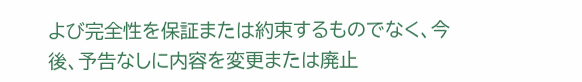よび完全性を保証または約束するものでなく、今後、予告なしに内容を変更または廃止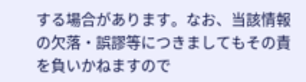する場合があります。なお、当該情報の欠落・誤謬等につきましてもその責を負いかねますので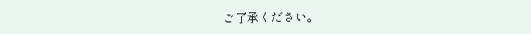ご了承ください。